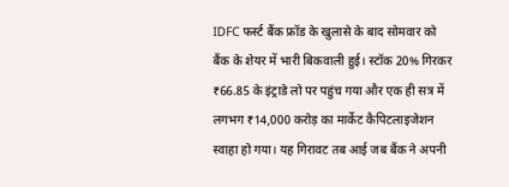IDFC फर्स्ट बैंक फ्रॉड के खुलासे के बाद सोमवार को बैंक के शेयर में भारी बिकवाली हुई। स्टॉक 20% गिरकर ₹66.85 के इंट्राडे लो पर पहुंच गया और एक ही सत्र में लगभग ₹14,000 करोड़ का मार्केट कैपिटलाइजेशन स्वाहा हो गया। यह गिरावट तब आई जब बैंक ने अपनी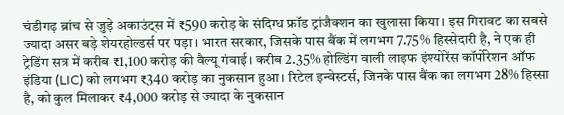चंडीगढ़ ब्रांच से जुड़े अकाउंट्स में ₹590 करोड़ के संदिग्ध फ्रॉड ट्रांजैक्शन का खुलासा किया। इस गिरावट का सबसे ज्यादा असर बड़े शेयरहोल्डर्स पर पड़ा। भारत सरकार, जिसके पास बैंक में लगभग 7.75% हिस्सेदारी है, ने एक ही ट्रेडिंग सत्र में करीब ₹1,100 करोड़ की वैल्यू गंवाई। करीब 2.35% होल्डिंग वाली लाइफ इंश्योरेंस कॉर्पोरेशन ऑफ इंडिया (LIC) को लगभग ₹340 करोड़ का नुकसान हुआ। रिटेल इन्वेस्टर्स, जिनके पास बैंक का लगभग 28% हिस्सा है, को कुल मिलाकर ₹4,000 करोड़ से ज्यादा के नुकसान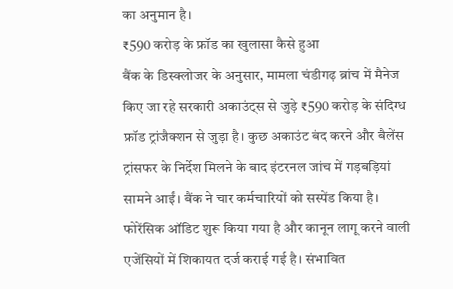का अनुमान है।
₹590 करोड़ के फ्रॉड का खुलासा कैसे हुआ
बैंक के डिस्क्लोजर के अनुसार, मामला चंडीगढ़ ब्रांच में मैनेज किए जा रहे सरकारी अकाउंट्स से जुड़े ₹590 करोड़ के संदिग्ध फ्रॉड ट्रांजैक्शन से जुड़ा है। कुछ अकाउंट बंद करने और बैलेंस ट्रांसफर के निर्देश मिलने के बाद इंटरनल जांच में गड़बड़ियां सामने आईं। बैंक ने चार कर्मचारियों को सस्पेंड किया है। फोरेंसिक ऑडिट शुरू किया गया है और कानून लागू करने वाली एजेंसियों में शिकायत दर्ज कराई गई है। संभावित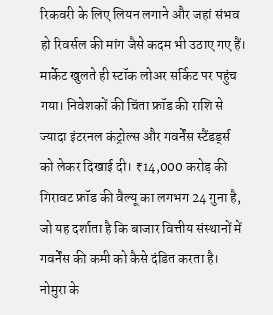रिकवरी के लिए लियन लगाने और जहां संभव हो रिवर्सल की मांग जैसे कदम भी उठाए गए हैं।
मार्केट खुलते ही स्टॉक लोअर सर्किट पर पहुंच गया। निवेशकों की चिंता फ्रॉड की राशि से ज्यादा इंटरनल कंट्रोल्स और गवर्नेंस स्टैंडर्ड्स को लेकर दिखाई दी। ₹14,000 करोड़ की गिरावट फ्रॉड की वैल्यू का लगभग 24 गुना है, जो यह दर्शाता है कि बाजार वित्तीय संस्थानों में गवर्नेंस की कमी को कैसे दंडित करता है। नोमुरा के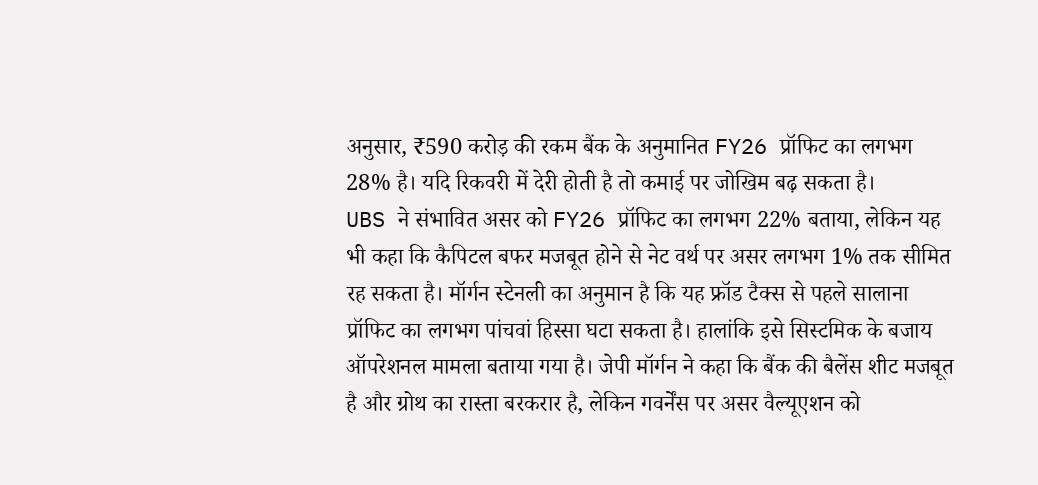अनुसार, ₹590 करोड़ की रकम बैंक के अनुमानित FY26 प्रॉफिट का लगभग 28% है। यदि रिकवरी में देरी होती है तो कमाई पर जोखिम बढ़ सकता है।
UBS ने संभावित असर को FY26 प्रॉफिट का लगभग 22% बताया, लेकिन यह भी कहा कि कैपिटल बफर मजबूत होने से नेट वर्थ पर असर लगभग 1% तक सीमित रह सकता है। मॉर्गन स्टेनली का अनुमान है कि यह फ्रॉड टैक्स से पहले सालाना प्रॉफिट का लगभग पांचवां हिस्सा घटा सकता है। हालांकि इसे सिस्टमिक के बजाय ऑपरेशनल मामला बताया गया है। जेपी मॉर्गन ने कहा कि बैंक की बैलेंस शीट मजबूत है और ग्रोथ का रास्ता बरकरार है, लेकिन गवर्नेंस पर असर वैल्यूएशन को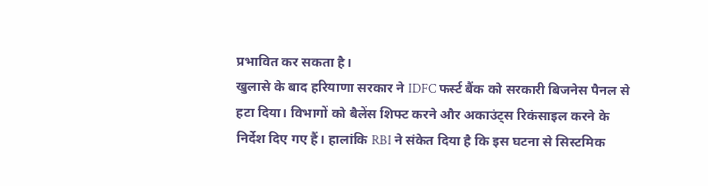प्रभावित कर सकता है।
खुलासे के बाद हरियाणा सरकार ने IDFC फर्स्ट बैंक को सरकारी बिजनेस पैनल से हटा दिया। विभागों को बैलेंस शिफ्ट करने और अकाउंट्स रिकंसाइल करने के निर्देश दिए गए हैं। हालांकि RBI ने संकेत दिया है कि इस घटना से सिस्टमिक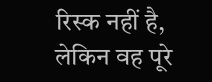रिस्क नहीं है, लेकिन वह पूरे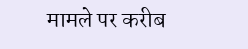मामले पर करीब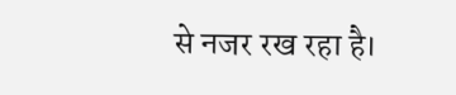से नजर रख रहा है।